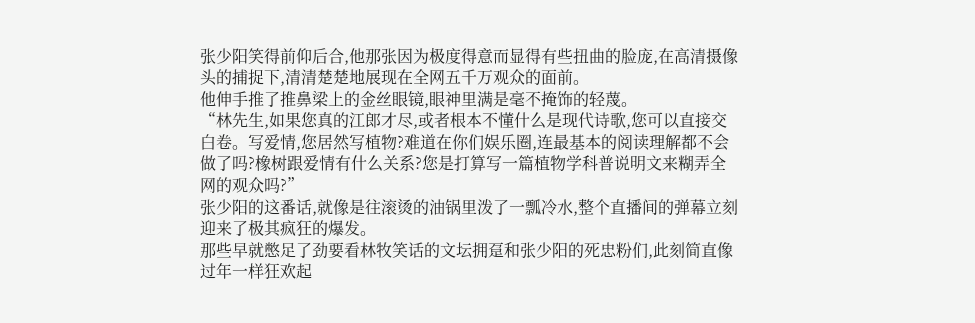张少阳笑得前仰后合,他那张因为极度得意而显得有些扭曲的脸庞,在高清摄像头的捕捉下,清清楚楚地展现在全网五千万观众的面前。
他伸手推了推鼻梁上的金丝眼镜,眼神里满是毫不掩饰的轻蔑。
“林先生,如果您真的江郎才尽,或者根本不懂什么是现代诗歌,您可以直接交白卷。写爱情,您居然写植物?难道在你们娱乐圈,连最基本的阅读理解都不会做了吗?橡树跟爱情有什么关系?您是打算写一篇植物学科普说明文来糊弄全网的观众吗?”
张少阳的这番话,就像是往滚烫的油锅里泼了一瓢冷水,整个直播间的弹幕立刻迎来了极其疯狂的爆发。
那些早就憋足了劲要看林牧笑话的文坛拥趸和张少阳的死忠粉们,此刻简直像过年一样狂欢起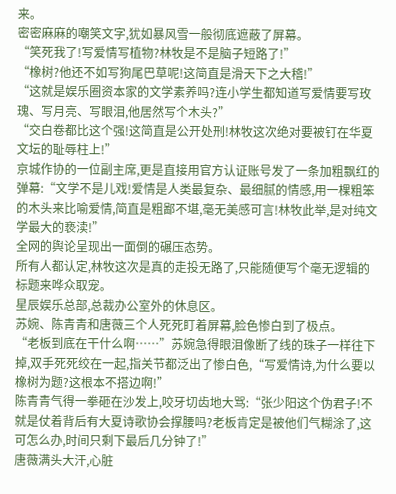来。
密密麻麻的嘲笑文字,犹如暴风雪一般彻底遮蔽了屏幕。
“笑死我了!写爱情写植物?林牧是不是脑子短路了!”
“橡树?他还不如写狗尾巴草呢!这简直是滑天下之大稽!”
“这就是娱乐圈资本家的文学素养吗?连小学生都知道写爱情要写玫瑰、写月亮、写眼泪,他居然写个木头?”
“交白卷都比这个强!这简直是公开处刑!林牧这次绝对要被钉在华夏文坛的耻辱柱上!”
京城作协的一位副主席,更是直接用官方认证账号发了一条加粗飘红的弹幕:“文学不是儿戏!爱情是人类最复杂、最细腻的情感,用一棵粗笨的木头来比喻爱情,简直是粗鄙不堪,毫无美感可言!林牧此举,是对纯文学最大的亵渎!”
全网的舆论呈现出一面倒的碾压态势。
所有人都认定,林牧这次是真的走投无路了,只能随便写个毫无逻辑的标题来哗众取宠。
星辰娱乐总部,总裁办公室外的休息区。
苏婉、陈青青和唐薇三个人死死盯着屏幕,脸色惨白到了极点。
“老板到底在干什么啊……”苏婉急得眼泪像断了线的珠子一样往下掉,双手死死绞在一起,指关节都泛出了惨白色,“写爱情诗,为什么要以橡树为题?这根本不搭边啊!”
陈青青气得一拳砸在沙发上,咬牙切齿地大骂:“张少阳这个伪君子!不就是仗着背后有大夏诗歌协会撑腰吗?老板肯定是被他们气糊涂了,这可怎么办,时间只剩下最后几分钟了!”
唐薇满头大汗,心脏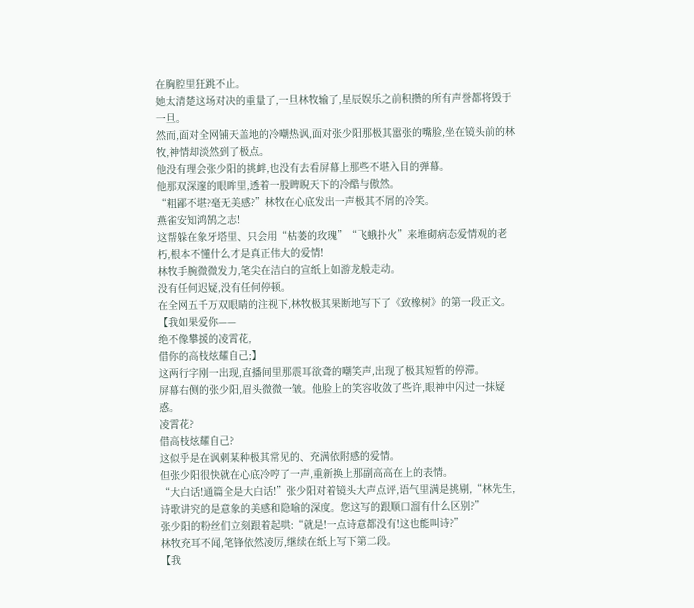在胸腔里狂跳不止。
她太清楚这场对决的重量了,一旦林牧输了,星辰娱乐之前积攒的所有声誉都将毁于一旦。
然而,面对全网铺天盖地的冷嘲热讽,面对张少阳那极其嚣张的嘴脸,坐在镜头前的林牧,神情却淡然到了极点。
他没有理会张少阳的挑衅,也没有去看屏幕上那些不堪入目的弹幕。
他那双深邃的眼眸里,透着一股睥睨天下的冷酷与傲然。
“粗鄙不堪?毫无美感?”林牧在心底发出一声极其不屑的冷笑。
燕雀安知鸿鹄之志!
这帮躲在象牙塔里、只会用“枯萎的玫瑰”“飞蛾扑火”来堆砌病态爱情观的老朽,根本不懂什么才是真正伟大的爱情!
林牧手腕微微发力,笔尖在洁白的宣纸上如游龙般走动。
没有任何迟疑,没有任何停顿。
在全网五千万双眼睛的注视下,林牧极其果断地写下了《致橡树》的第一段正文。
【我如果爱你——
绝不像攀援的凌霄花,
借你的高枝炫耀自己;】
这两行字刚一出现,直播间里那震耳欲聋的嘲笑声,出现了极其短暂的停滞。
屏幕右侧的张少阳,眉头微微一皱。他脸上的笑容收敛了些许,眼神中闪过一抹疑惑。
凌霄花?
借高枝炫耀自己?
这似乎是在讽刺某种极其常见的、充满依附感的爱情。
但张少阳很快就在心底冷哼了一声,重新换上那副高高在上的表情。
“大白话!通篇全是大白话!”张少阳对着镜头大声点评,语气里满是挑剔,“林先生,诗歌讲究的是意象的美感和隐喻的深度。您这写的跟顺口溜有什么区别?”
张少阳的粉丝们立刻跟着起哄:“就是!一点诗意都没有!这也能叫诗?”
林牧充耳不闻,笔锋依然凌厉,继续在纸上写下第二段。
【我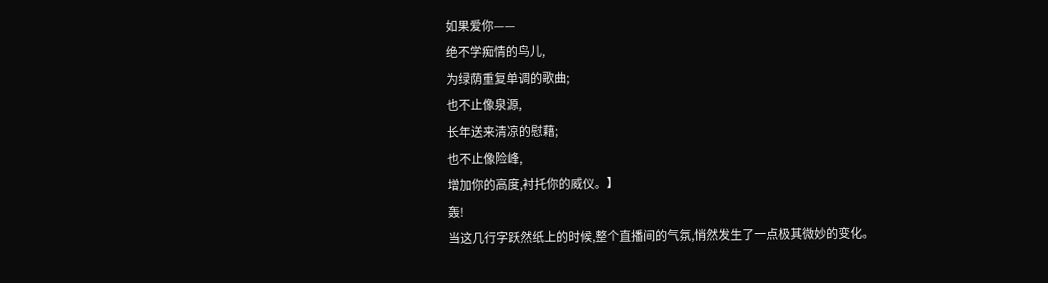如果爱你——
绝不学痴情的鸟儿,
为绿荫重复单调的歌曲;
也不止像泉源,
长年送来清凉的慰藉;
也不止像险峰,
增加你的高度,衬托你的威仪。】
轰!
当这几行字跃然纸上的时候,整个直播间的气氛,悄然发生了一点极其微妙的变化。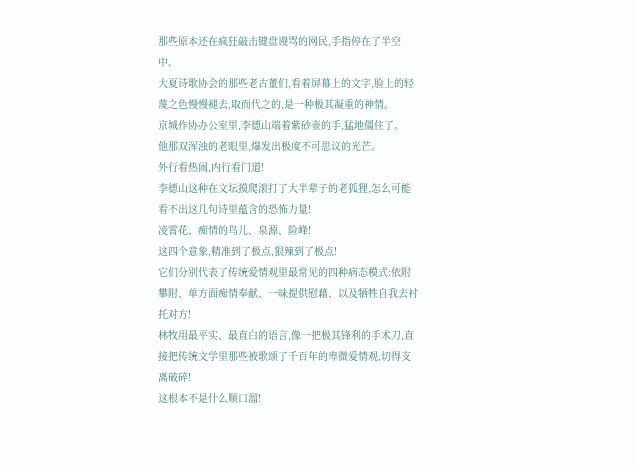那些原本还在疯狂敲击键盘谩骂的网民,手指停在了半空中。
大夏诗歌协会的那些老古董们,看着屏幕上的文字,脸上的轻蔑之色慢慢褪去,取而代之的,是一种极其凝重的神情。
京城作协办公室里,李德山端着紫砂壶的手,猛地僵住了。
他那双浑浊的老眼里,爆发出极度不可思议的光芒。
外行看热闹,内行看门道!
李德山这种在文坛摸爬滚打了大半辈子的老狐狸,怎么可能看不出这几句诗里蕴含的恐怖力量!
凌霄花、痴情的鸟儿、泉源、险峰!
这四个意象,精准到了极点,狠辣到了极点!
它们分别代表了传统爱情观里最常见的四种病态模式:依附攀附、单方面痴情奉献、一味提供慰藉、以及牺牲自我去衬托对方!
林牧用最平实、最直白的语言,像一把极其锋利的手术刀,直接把传统文学里那些被歌颂了千百年的卑微爱情观,切得支离破碎!
这根本不是什么顺口溜!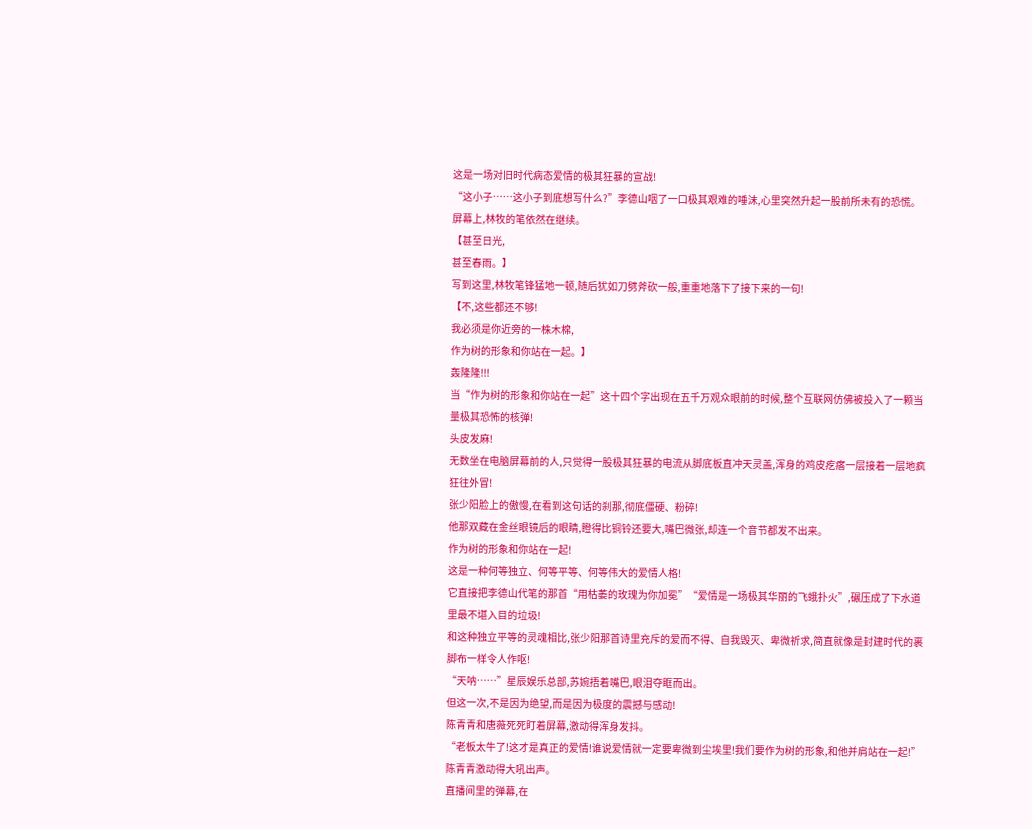这是一场对旧时代病态爱情的极其狂暴的宣战!
“这小子……这小子到底想写什么?”李德山咽了一口极其艰难的唾沫,心里突然升起一股前所未有的恐慌。
屏幕上,林牧的笔依然在继续。
【甚至日光,
甚至春雨。】
写到这里,林牧笔锋猛地一顿,随后犹如刀劈斧砍一般,重重地落下了接下来的一句!
【不,这些都还不够!
我必须是你近旁的一株木棉,
作为树的形象和你站在一起。】
轰隆隆!!!
当“作为树的形象和你站在一起”这十四个字出现在五千万观众眼前的时候,整个互联网仿佛被投入了一颗当量极其恐怖的核弹!
头皮发麻!
无数坐在电脑屏幕前的人,只觉得一股极其狂暴的电流从脚底板直冲天灵盖,浑身的鸡皮疙瘩一层接着一层地疯狂往外冒!
张少阳脸上的傲慢,在看到这句话的刹那,彻底僵硬、粉碎!
他那双藏在金丝眼镜后的眼睛,瞪得比铜铃还要大,嘴巴微张,却连一个音节都发不出来。
作为树的形象和你站在一起!
这是一种何等独立、何等平等、何等伟大的爱情人格!
它直接把李德山代笔的那首“用枯萎的玫瑰为你加冕”“爱情是一场极其华丽的飞蛾扑火”,碾压成了下水道里最不堪入目的垃圾!
和这种独立平等的灵魂相比,张少阳那首诗里充斥的爱而不得、自我毁灭、卑微祈求,简直就像是封建时代的裹脚布一样令人作呕!
“天呐……”星辰娱乐总部,苏婉捂着嘴巴,眼泪夺眶而出。
但这一次,不是因为绝望,而是因为极度的震撼与感动!
陈青青和唐薇死死盯着屏幕,激动得浑身发抖。
“老板太牛了!这才是真正的爱情!谁说爱情就一定要卑微到尘埃里!我们要作为树的形象,和他并肩站在一起!”陈青青激动得大吼出声。
直播间里的弹幕,在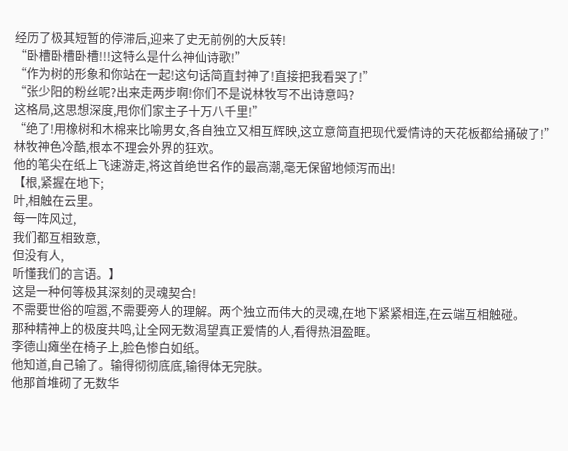经历了极其短暂的停滞后,迎来了史无前例的大反转!
“卧槽卧槽卧槽!!!这特么是什么神仙诗歌!”
“作为树的形象和你站在一起!这句话简直封神了!直接把我看哭了!”
“张少阳的粉丝呢?出来走两步啊!你们不是说林牧写不出诗意吗?
这格局,这思想深度,甩你们家主子十万八千里!”
“绝了!用橡树和木棉来比喻男女,各自独立又相互辉映,这立意简直把现代爱情诗的天花板都给捅破了!”
林牧神色冷酷,根本不理会外界的狂欢。
他的笔尖在纸上飞速游走,将这首绝世名作的最高潮,毫无保留地倾泻而出!
【根,紧握在地下;
叶,相触在云里。
每一阵风过,
我们都互相致意,
但没有人,
听懂我们的言语。】
这是一种何等极其深刻的灵魂契合!
不需要世俗的喧嚣,不需要旁人的理解。两个独立而伟大的灵魂,在地下紧紧相连,在云端互相触碰。
那种精神上的极度共鸣,让全网无数渴望真正爱情的人,看得热泪盈眶。
李德山瘫坐在椅子上,脸色惨白如纸。
他知道,自己输了。输得彻彻底底,输得体无完肤。
他那首堆砌了无数华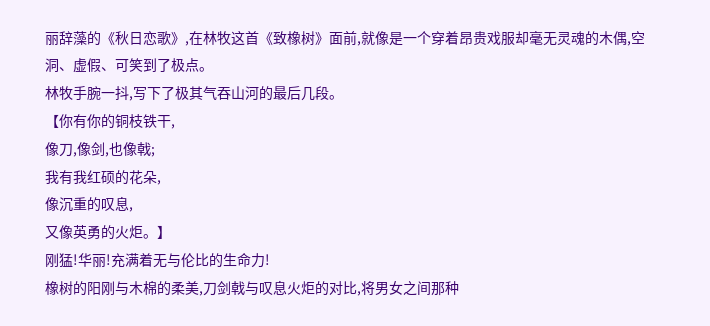丽辞藻的《秋日恋歌》,在林牧这首《致橡树》面前,就像是一个穿着昂贵戏服却毫无灵魂的木偶,空洞、虚假、可笑到了极点。
林牧手腕一抖,写下了极其气吞山河的最后几段。
【你有你的铜枝铁干,
像刀,像剑,也像戟;
我有我红硕的花朵,
像沉重的叹息,
又像英勇的火炬。】
刚猛!华丽!充满着无与伦比的生命力!
橡树的阳刚与木棉的柔美,刀剑戟与叹息火炬的对比,将男女之间那种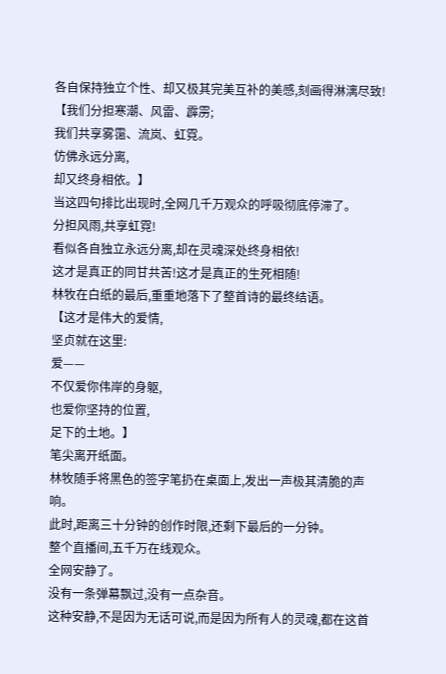各自保持独立个性、却又极其完美互补的美感,刻画得淋漓尽致!
【我们分担寒潮、风雷、霹雳;
我们共享雾霭、流岚、虹霓。
仿佛永远分离,
却又终身相依。】
当这四句排比出现时,全网几千万观众的呼吸彻底停滞了。
分担风雨,共享虹霓!
看似各自独立永远分离,却在灵魂深处终身相依!
这才是真正的同甘共苦!这才是真正的生死相随!
林牧在白纸的最后,重重地落下了整首诗的最终结语。
【这才是伟大的爱情,
坚贞就在这里:
爱——
不仅爱你伟岸的身躯,
也爱你坚持的位置,
足下的土地。】
笔尖离开纸面。
林牧随手将黑色的签字笔扔在桌面上,发出一声极其清脆的声响。
此时,距离三十分钟的创作时限,还剩下最后的一分钟。
整个直播间,五千万在线观众。
全网安静了。
没有一条弹幕飘过,没有一点杂音。
这种安静,不是因为无话可说,而是因为所有人的灵魂,都在这首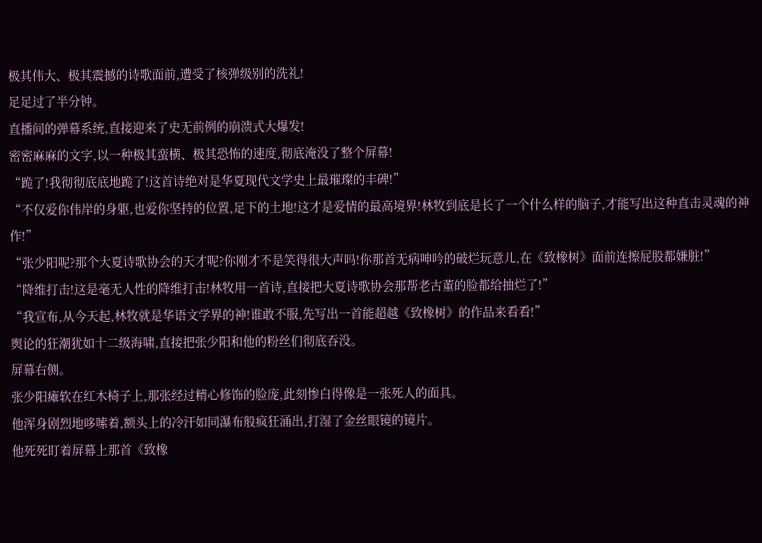极其伟大、极其震撼的诗歌面前,遭受了核弹级别的洗礼!
足足过了半分钟。
直播间的弹幕系统,直接迎来了史无前例的崩溃式大爆发!
密密麻麻的文字,以一种极其蛮横、极其恐怖的速度,彻底淹没了整个屏幕!
“跪了!我彻彻底底地跪了!这首诗绝对是华夏现代文学史上最璀璨的丰碑!”
“不仅爱你伟岸的身躯,也爱你坚持的位置,足下的土地!这才是爱情的最高境界!林牧到底是长了一个什么样的脑子,才能写出这种直击灵魂的神作!”
“张少阳呢?那个大夏诗歌协会的天才呢?你刚才不是笑得很大声吗!你那首无病呻吟的破烂玩意儿,在《致橡树》面前连擦屁股都嫌脏!”
“降维打击!这是毫无人性的降维打击!林牧用一首诗,直接把大夏诗歌协会那帮老古董的脸都给抽烂了!”
“我宣布,从今天起,林牧就是华语文学界的神!谁敢不服,先写出一首能超越《致橡树》的作品来看看!”
舆论的狂潮犹如十二级海啸,直接把张少阳和他的粉丝们彻底吞没。
屏幕右侧。
张少阳瘫软在红木椅子上,那张经过精心修饰的脸庞,此刻惨白得像是一张死人的面具。
他浑身剧烈地哆嗦着,额头上的冷汗如同瀑布般疯狂涌出,打湿了金丝眼镜的镜片。
他死死盯着屏幕上那首《致橡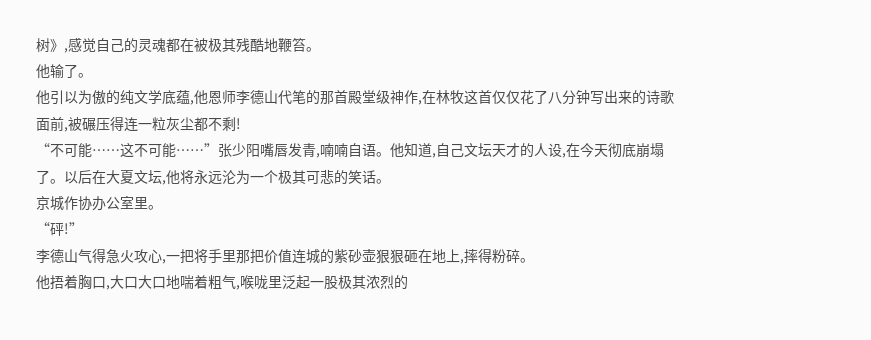树》,感觉自己的灵魂都在被极其残酷地鞭笞。
他输了。
他引以为傲的纯文学底蕴,他恩师李德山代笔的那首殿堂级神作,在林牧这首仅仅花了八分钟写出来的诗歌面前,被碾压得连一粒灰尘都不剩!
“不可能……这不可能……”张少阳嘴唇发青,喃喃自语。他知道,自己文坛天才的人设,在今天彻底崩塌了。以后在大夏文坛,他将永远沦为一个极其可悲的笑话。
京城作协办公室里。
“砰!”
李德山气得急火攻心,一把将手里那把价值连城的紫砂壶狠狠砸在地上,摔得粉碎。
他捂着胸口,大口大口地喘着粗气,喉咙里泛起一股极其浓烈的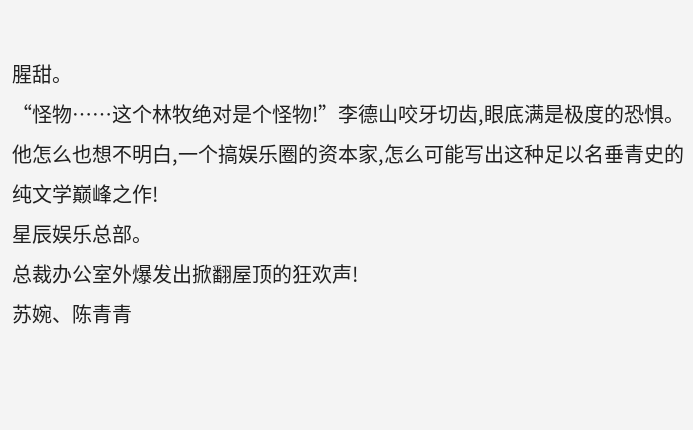腥甜。
“怪物……这个林牧绝对是个怪物!”李德山咬牙切齿,眼底满是极度的恐惧。他怎么也想不明白,一个搞娱乐圈的资本家,怎么可能写出这种足以名垂青史的纯文学巅峰之作!
星辰娱乐总部。
总裁办公室外爆发出掀翻屋顶的狂欢声!
苏婉、陈青青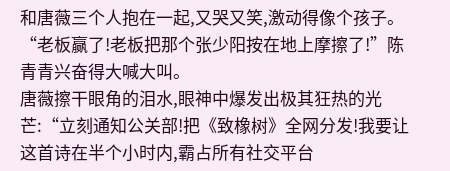和唐薇三个人抱在一起,又哭又笑,激动得像个孩子。
“老板赢了!老板把那个张少阳按在地上摩擦了!”陈青青兴奋得大喊大叫。
唐薇擦干眼角的泪水,眼神中爆发出极其狂热的光芒:“立刻通知公关部!把《致橡树》全网分发!我要让这首诗在半个小时内,霸占所有社交平台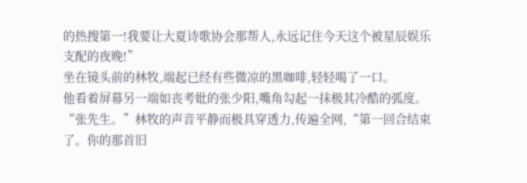的热搜第一!我要让大夏诗歌协会那帮人,永远记住今天这个被星辰娱乐支配的夜晚!”
坐在镜头前的林牧,端起已经有些微凉的黑咖啡,轻轻喝了一口。
他看着屏幕另一端如丧考妣的张少阳,嘴角勾起一抹极其冷酷的弧度。
“张先生。”林牧的声音平静而极具穿透力,传遍全网,“第一回合结束了。你的那首旧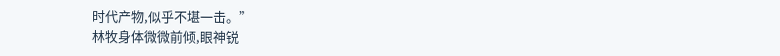时代产物,似乎不堪一击。”
林牧身体微微前倾,眼神锐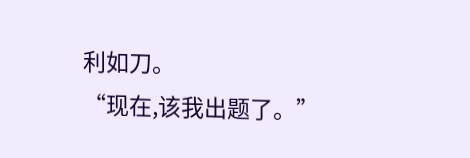利如刀。
“现在,该我出题了。”